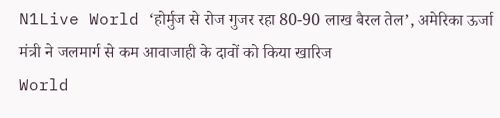N1Live World ‘होर्मुज से रोज गुजर रहा 80-90 लाख बैरल तेल’, अमेरिका ऊर्जा मंत्री ने जलमार्ग से कम आवाजाही के दावों को किया खारिज
World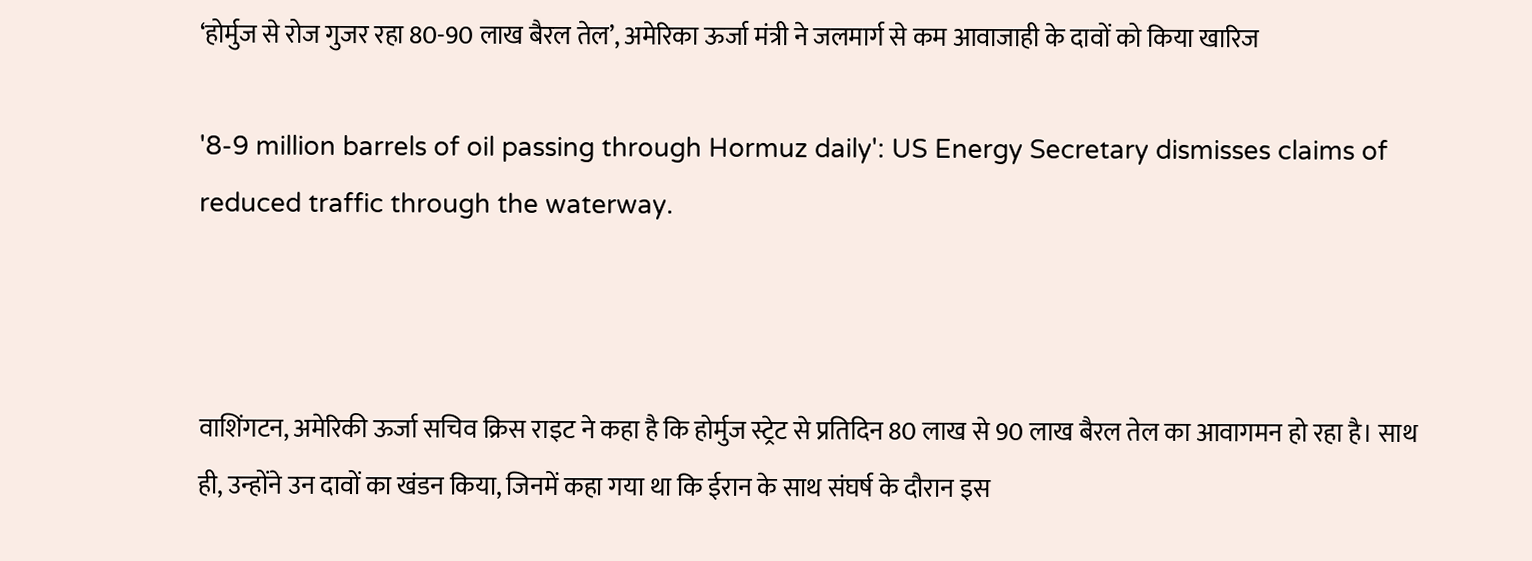‘होर्मुज से रोज गुजर रहा 80-90 लाख बैरल तेल’, अमेरिका ऊर्जा मंत्री ने जलमार्ग से कम आवाजाही के दावों को किया खारिज

'8-9 million barrels of oil passing through Hormuz daily': US Energy Secretary dismisses claims of reduced traffic through the waterway.



वाशिंगटन, अमेरिकी ऊर्जा सचिव क्रिस राइट ने कहा है कि होर्मुज स्ट्रेट से प्रतिदिन 80 लाख से 90 लाख बैरल तेल का आवागमन हो रहा है। साथ ही, उन्होंने उन दावों का खंडन किया, जिनमें कहा गया था कि ईरान के साथ संघर्ष के दौरान इस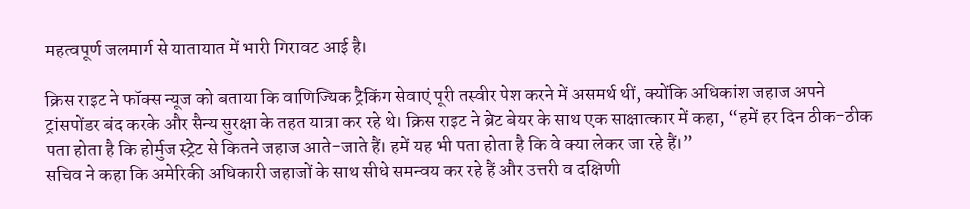महत्वपूर्ण जलमार्ग से यातायात में भारी गिरावट आई है।

क्रिस राइट ने फॉक्स न्यूज को बताया कि वाणिज्यिक ट्रैकिंग सेवाएं पूरी तस्वीर पेश करने में असमर्थ थीं, क्योंकि अधिकांश जहाज अपने ट्रांसपोंडर बंद करके और सैन्य सुरक्षा के तहत यात्रा कर रहे थे। क्रिस राइट ने ब्रेट बेयर के साथ एक साक्षात्कार में कहा, “हमें हर दिन ठीक-ठीक पता होता है कि होर्मुज स्ट्रेट से कितने जहाज आते-जाते हैं। हमें यह भी पता होता है कि वे क्या लेकर जा रहे हैं।”
सचिव ने कहा कि अमेरिकी अधिकारी जहाजों के साथ सीधे समन्वय कर रहे हैं और उत्तरी व दक्षिणी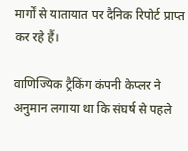मार्गों से यातायात पर दैनिक रिपोर्ट प्राप्त कर रहे हैं।

वाणिज्यिक ट्रैकिंग कंपनी केप्लर ने अनुमान लगाया था कि संघर्ष से पहले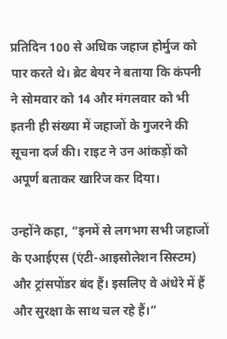प्रतिदिन 100 से अधिक जहाज होर्मुज को पार करते थे। ब्रेट बेयर ने बताया कि कंपनी ने सोमवार को 14 और मंगलवार को भी इतनी ही संख्या में जहाजों के गुजरने की सूचना दर्ज की। राइट ने उन आंकड़ों को अपूर्ण बताकर खारिज कर दिया।

उन्होंने कहा, “इनमें से लगभग सभी जहाजों के एआईएस (एंटी-आइसोलेशन सिस्टम) और ट्रांसपोंडर बंद हैं। इसलिए वे अंधेरे में हैं और सुरक्षा के साथ चल रहे हैं।”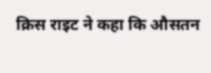क्रिस राइट ने कहा कि औसतन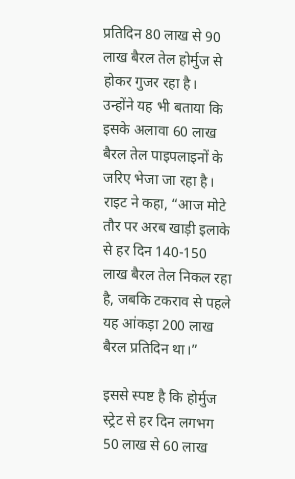प्रतिदिन 80 लाख से 90 लाख बैरल तेल होर्मुज से होकर गुजर रहा है। उन्होंने यह भी बताया कि इसके अलावा 60 लाख बैरल तेल पाइपलाइनों के जरिए भेजा जा रहा है। राइट ने कहा, “आज मोटे तौर पर अरब खाड़ी इलाके से हर दिन 140-150 लाख बैरल तेल निकल रहा है, जबकि टकराव से पहले यह आंकड़ा 200 लाख बैरल प्रतिदिन था।”

इससे स्पष्ट है कि होर्मुज स्ट्रेट से हर दिन लगभग 50 लाख से 60 लाख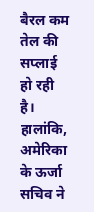बैरल कम तेल की सप्लाई हो रही है। हालांकि, अमेरिका के ऊर्जा सचिव ने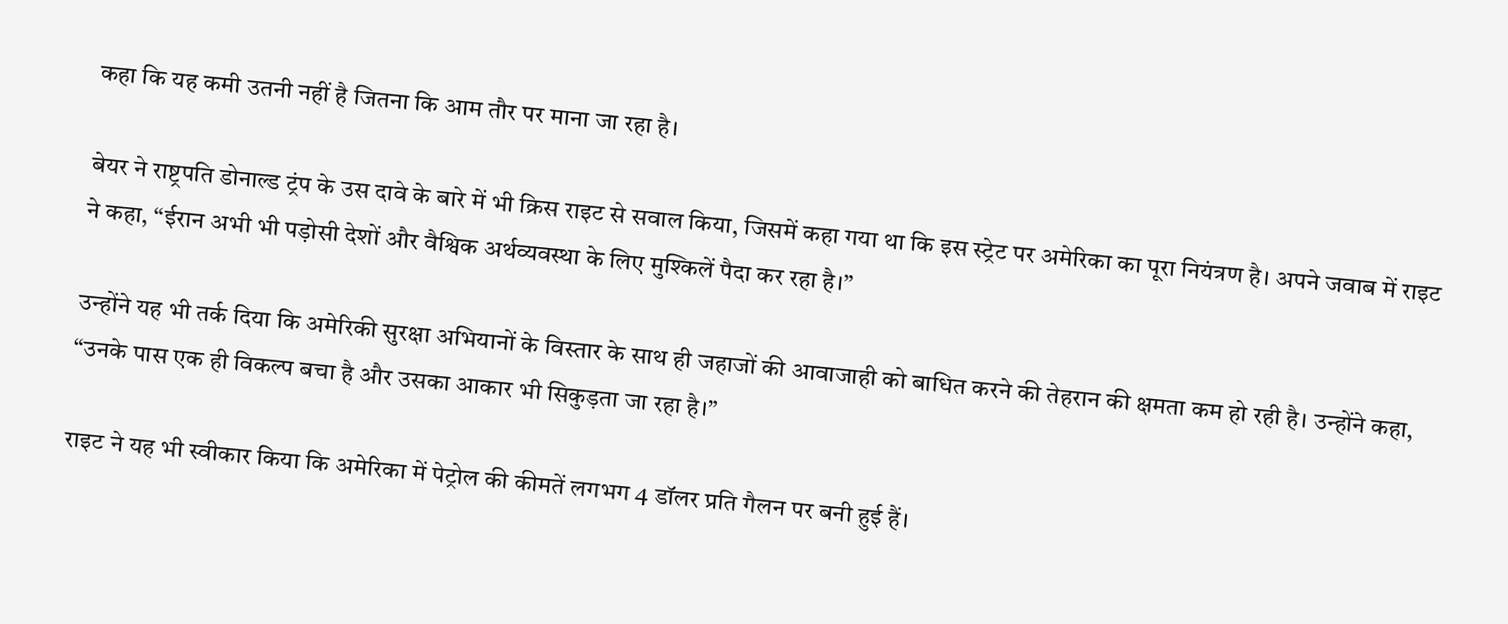कहा कि यह कमी उतनी नहीं है जितना कि आम तौर पर माना जा रहा है।

बेयर ने राष्ट्रपति डोनाल्ड ट्रंप के उस दावे के बारे में भी क्रिस राइट से सवाल किया, जिसमें कहा गया था कि इस स्ट्रेट पर अमेरिका का पूरा नियंत्रण है। अपने जवाब में राइट ने कहा, “ईरान अभी भी पड़ोसी देशों और वैश्विक अर्थव्यवस्था के लिए मुश्किलें पैदा कर रहा है।”

उन्होंने यह भी तर्क दिया कि अमेरिकी सुरक्षा अभियानों के विस्तार के साथ ही जहाजों की आवाजाही को बाधित करने की तेहरान की क्षमता कम हो रही है। उन्होंने कहा, “उनके पास एक ही विकल्प बचा है और उसका आकार भी सिकुड़ता जा रहा है।”

राइट ने यह भी स्वीकार किया कि अमेरिका में पेट्रोल की कीमतें लगभग 4 डॉलर प्रति गैलन पर बनी हुई हैं।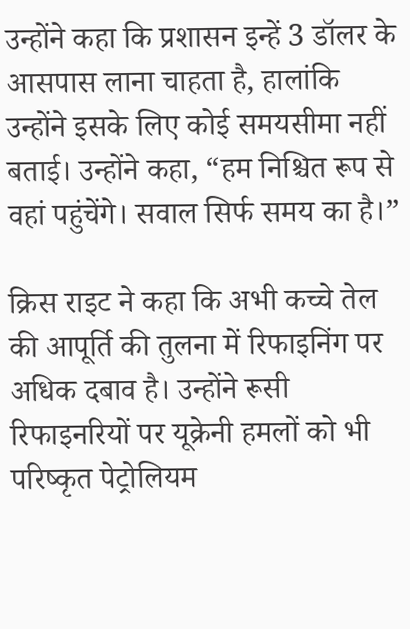उन्होंने कहा कि प्रशासन इन्हें 3 डॉलर के आसपास लाना चाहता है, हालांकि उन्होंने इसके लिए कोई समयसीमा नहीं बताई। उन्होंने कहा, “हम निश्चित रूप से वहां पहुंचेंगे। सवाल सिर्फ समय का है।”

क्रिस राइट ने कहा कि अभी कच्चे तेल की आपूर्ति की तुलना में रिफाइनिंग पर अधिक दबाव है। उन्होंने रूसी रिफाइनरियों पर यूक्रेनी हमलों को भी परिष्कृत पेट्रोलियम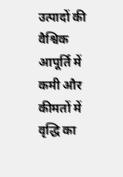उत्पादों की वैश्विक आपूर्ति में कमी और कीमतों में वृद्धि का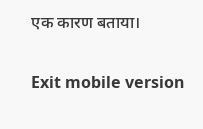एक कारण बताया।

Exit mobile version